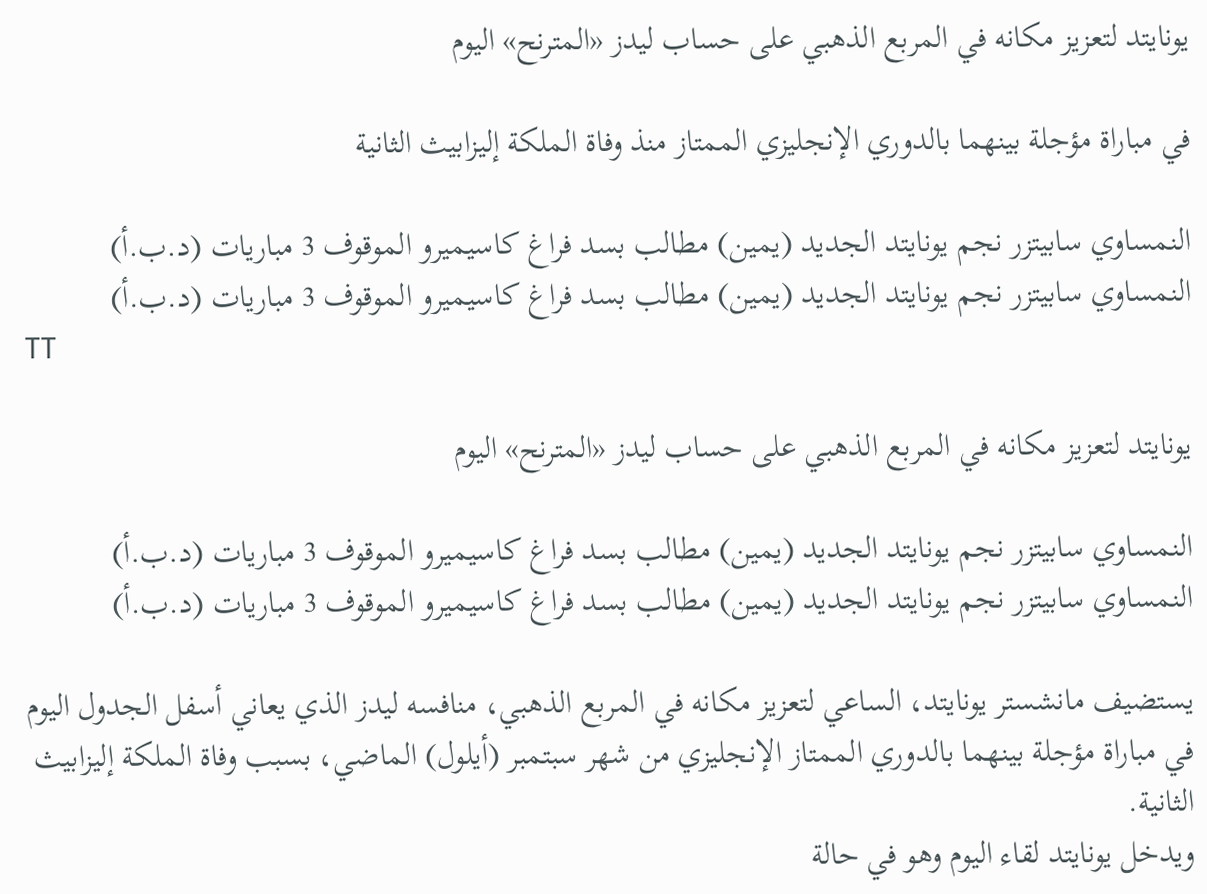يونايتد لتعزيز مكانه في المربع الذهبي على حساب ليدز «المترنح» اليوم

في مباراة مؤجلة بينهما بالدوري الإنجليزي الممتاز منذ وفاة الملكة إليزابيث الثانية

النمساوي سابيتزر نجم يونايتد الجديد (يمين) مطالب بسد فراغ كاسيميرو الموقوف 3 مباريات (د.ب.أ)
النمساوي سابيتزر نجم يونايتد الجديد (يمين) مطالب بسد فراغ كاسيميرو الموقوف 3 مباريات (د.ب.أ)
TT

يونايتد لتعزيز مكانه في المربع الذهبي على حساب ليدز «المترنح» اليوم

النمساوي سابيتزر نجم يونايتد الجديد (يمين) مطالب بسد فراغ كاسيميرو الموقوف 3 مباريات (د.ب.أ)
النمساوي سابيتزر نجم يونايتد الجديد (يمين) مطالب بسد فراغ كاسيميرو الموقوف 3 مباريات (د.ب.أ)

يستضيف مانشستر يونايتد، الساعي لتعزيز مكانه في المربع الذهبي، منافسه ليدز الذي يعاني أسفل الجدول اليوم في مباراة مؤجلة بينهما بالدوري الممتاز الإنجليزي من شهر سبتمبر (أيلول) الماضي، بسبب وفاة الملكة إليزابيث الثانية.
ويدخل يونايتد لقاء اليوم وهو في حالة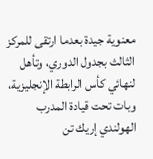معنوية جيدة بعدما ارتقى للمركز الثالث بجدول الدوري، وتأهل لنهائي كأس الرابطة الإنجليزية، وبات تحت قيادة المدرب الهولندي إريك تن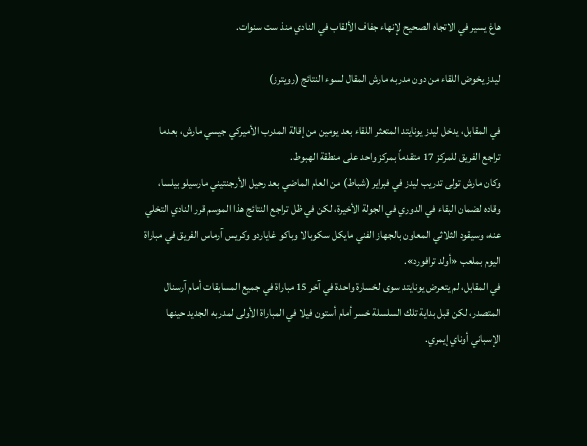هاغ يسير في الاتجاه الصحيح لإنهاء جفاف الألقاب في النادي منذ ست سنوات.

ليدز يخوض اللقاء من دون مدربه مارش المقال لسوء النتائج (رويترز)

في المقابل، يدخل ليدز يونايتد المتعثر اللقاء بعد يومين من إقالة المدرب الأميركي جيسي مارش، بعدما تراجع الفريق للمركز 17 متقدماً بمركز واحد على منطقة الهبوط.
وكان مارش تولى تدريب ليدز في فبراير (شباط) من العام الماضي بعد رحيل الأرجنتيني مارسيلو بيلسا، وقاده لضمان البقاء في الدوري في الجولة الأخيرة، لكن في ظل تراجع النتائج هذا الموسم قرر النادي التخلي عنه، وسيقود الثلاثي المعاون بالجهاز الفني مايكل سكوبالا وباكو غاياردو وكريس آرماس الفريق في مباراة اليوم بملعب «أولد ترافورد».
في المقابل، لم يتعرض يونايتد سوى لخسارة واحدة في آخر 15 مباراة في جميع المسابقات أمام آرسنال المتصدر، لكن قبل بداية تلك السلسلة خسر أمام أستون فيلا في المباراة الأولى لمدربه الجديد حينها الإسباني أوناي إيمري.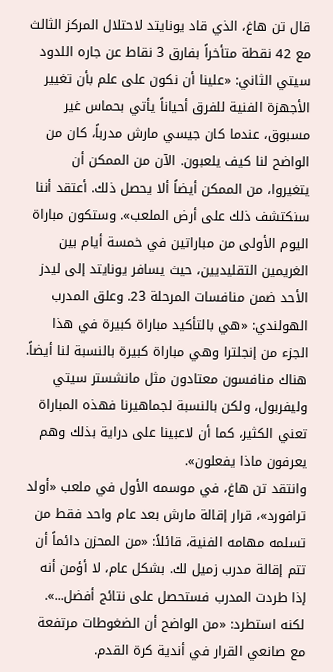قال تن هاغ، الذي قاد يونايتد لاحتلال المركز الثالث مع 42 نقطة متأخراً بفارق 3 نقاط عن جاره اللدود سيتي الثاني: «علينا أن نكون على علم بأن تغيير الأجهزة الفنية للفرق أحياناً يأتي بحماس غير مسبوق، عندما كان جيسي مارش مدرباً، كان من الواضح لنا كيف يلعبون. الآن من الممكن أن يتغيروا، من الممكن أيضاً ألا يحصل ذلك. أعتقد أننا سنكتشف ذلك على أرض الملعب». وستكون مباراة اليوم الأولى من مباراتين في خمسة أيام بين الغريمين التقليديين، حيث يسافر يونايتد إلى ليدز الأحد ضمن منافسات المرحلة 23. وعلق المدرب الهولندي: «هي بالتأكيد مباراة كبيرة في هذا الجزء من إنجلترا وهي مباراة كبيرة بالنسبة لنا أيضاً. هناك منافسون معتادون مثل مانشستر سيتي وليفربول، ولكن بالنسبة لجماهيرنا فهذه المباراة تعني الكثير، كما أن لاعبينا على دراية بذلك وهم يعرفون ماذا يفعلون».
وانتقد تن هاغ، في موسمه الأول في ملعب «أولد ترافورد»، قرار إقالة مارش بعد عام واحد فقط من تسلمه مهامه الفنية، قائلاً: «من المحزن دائماً أن تتم إقالة مدرب زميل لك. بشكل عام، لا أؤمن أنه إذا طردت المدرب فستحصل على نتائج أفضل...». لكنه استطرد: «من الواضح أن الضغوطات مرتفعة مع صانعي القرار في أندية كرة القدم.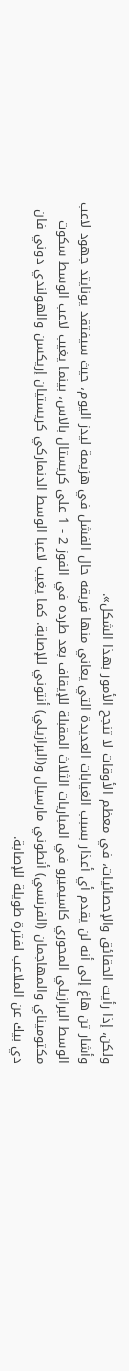ولكن، إذا رأيت الحقائق والإحصائيات، في معظم الأوقات لا تنجح الأمور بهذا الشكل».
وأشار تن هاغ إلى أنه لن يقدم أي أعذار بسبب الغيابات العديدة التي يعاني منها فريقه حال الفشل في هزيمة ليدز اليوم، حيث سيفتقد يونايتد جهود لاعب الوسط البرازيلي المحوري كاسيميرو في المباريات الثلاث المقبلة للإيقاف بعد طرده في الفوز 2 - 1 على كريستال بالاس، بينما يغيب لاعب الوسط سكوت مكتوميناي والمهاجمان (الفرنسي) أنطوني مارسيال و(البرازيلي) أنتوني للإصابة. كما يغيب لاعبا الوسط الدنماركي كريستيان إريكسن والهولندي دوني فان دي بيك عن الملاعب لفترة طويلة للإصابة.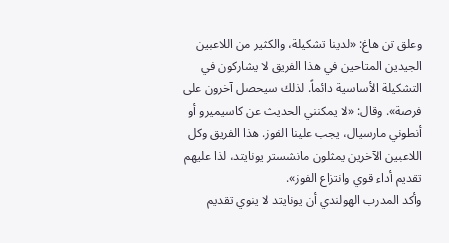وعلق تن هاغ: «لدينا تشكيلة، والكثير من اللاعبين الجيدين المتاحين في هذا الفريق لا يشاركون في التشكيلة الأساسية دائماً. لذلك سيحصل آخرون على فرصة». وقال: «لا يمكنني الحديث عن كاسيميرو أو أنطوني مارسيال، يجب علينا الفوز. هذا الفريق وكل اللاعبين الآخرين يمثلون مانشستر يونايتد، لذا عليهم تقديم أداء قوي وانتزاع الفوز».
وأكد المدرب الهولندي أن يونايتد لا ينوي تقديم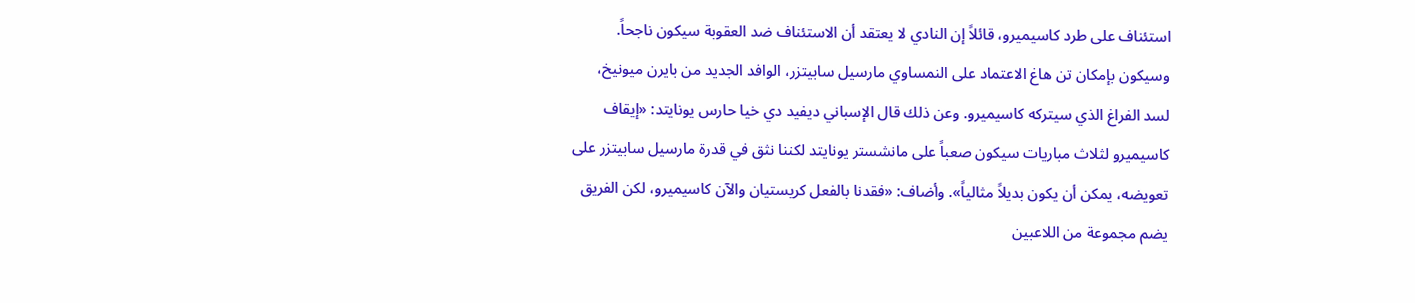استئناف على طرد كاسيميرو، قائلاً إن النادي لا يعتقد أن الاستئناف ضد العقوبة سيكون ناجحاً.
وسيكون بإمكان تن هاغ الاعتماد على النمساوي مارسيل سابيتزر، الوافد الجديد من بايرن ميونيخ، لسد الفراغ الذي سيتركه كاسيميرو. وعن ذلك قال الإسباني ديفيد دي خيا حارس يونايتد: «إيقاف كاسيميرو لثلاث مباريات سيكون صعباً على مانشستر يونايتد لكننا نثق في قدرة مارسيل سابيتزر على تعويضه، يمكن أن يكون بديلاً مثالياً». وأضاف: «فقدنا بالفعل كريستيان والآن كاسيميرو، لكن الفريق يضم مجموعة من اللاعبين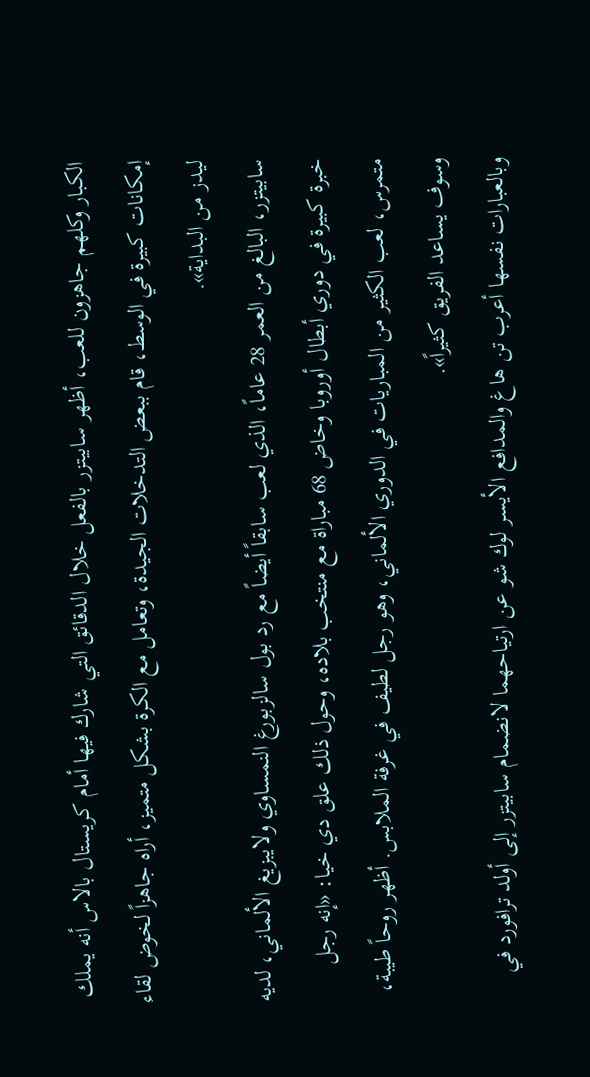الكبار وكلهم جاهزون للعب، أظهر سابيتزر بالفعل خلال الدقائق التي شارك فيها أمام كريستال بالاس أنه يملك إمكانات كبيرة في الوسط، قام ببعض التدخلات الجيدة، وتعامل مع الكرة بشكل متميز، أراه جاهزاً لخوض لقاء ليدز من البداية».
سابيتزر، البالغ من العمر 28 عاماً، الذي لعب سابقاً أيضاً مع رد بول سالزبورغ النمساوي ولايبزيغ الألماني، لديه خبرة كبيرة في دوري أبطال أوروبا وخاض 68 مباراة مع منتخب بلاده، وحول ذلك علق دي خيا: «إنه رجل متمرس، لعب الكثير من المباريات في الدوري الألماني، وهو رجل لطيف في غرفة الملابس. أظهر روحاً طيبة، وسوف يساعد الفريق كثيراً».
وبالعبارات نفسها أعرب تن هاغ والمدافع الأيسر لوك شو عن ارتياحهما لانضمام سابيتزر إلى أولد ترافورد في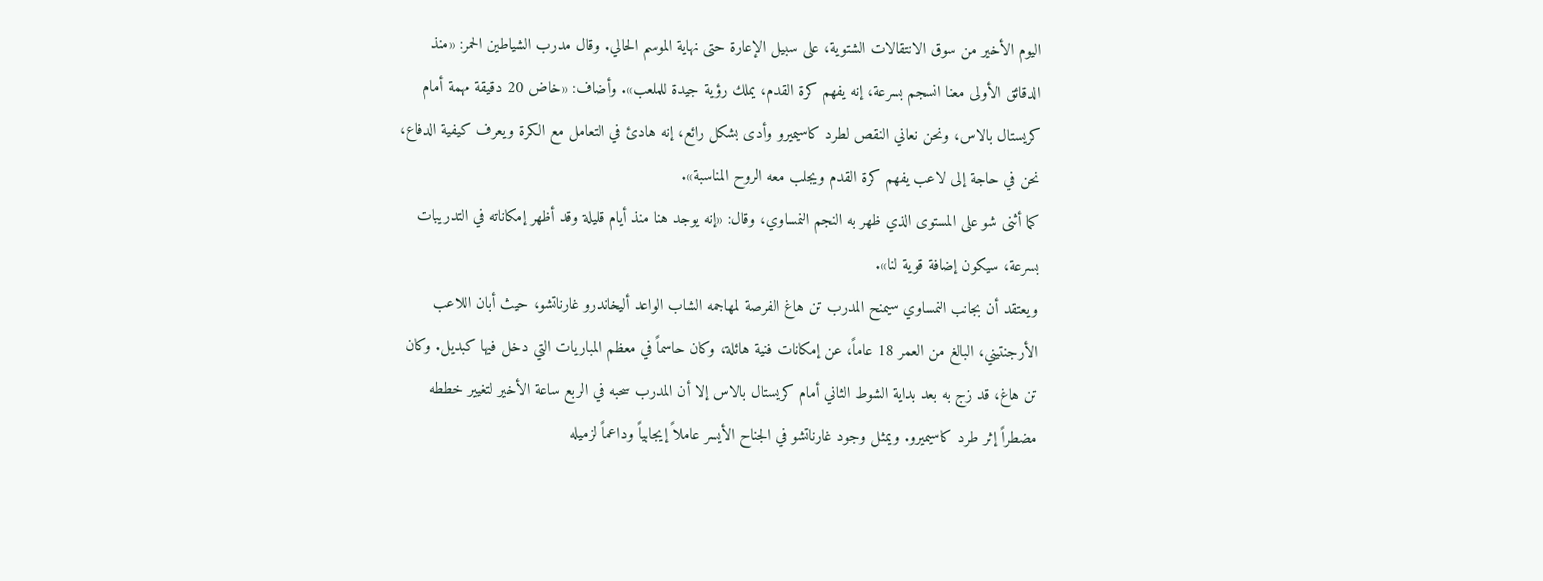اليوم الأخير من سوق الانتقالات الشتوية، على سبيل الإعارة حتى نهاية الموسم الحالي. وقال مدرب الشياطين الحمر: «منذ الدقائق الأولى معنا انسجم بسرعة، إنه يفهم كرة القدم، يملك رؤية جيدة للملعب». وأضاف: «خاض 20 دقيقة مهمة أمام كريستال بالاس، ونحن نعاني النقص لطرد كاسيميرو وأدى بشكل رائع، إنه هادئ في التعامل مع الكرة ويعرف كيفية الدفاع، نحن في حاجة إلى لاعب يفهم كرة القدم ويجلب معه الروح المناسبة».
كما أثنى شو على المستوى الذي ظهر به النجم النمساوي، وقال: «إنه يوجد هنا منذ أيام قليلة وقد أظهر إمكاناته في التدريبات بسرعة، سيكون إضافة قوية لنا».
ويعتقد أن بجانب النمساوي سيمنح المدرب تن هاغ الفرصة لمهاجمه الشاب الواعد أليخاندرو غارناتشو، حيث أبان اللاعب الأرجنتيني، البالغ من العمر 18 عاماً، عن إمكانات فنية هائلة، وكان حاسماً في معظم المباريات التي دخل فيها كبديل. وكان تن هاغ، قد زج به بعد بداية الشوط الثاني أمام كريستال بالاس إلا أن المدرب سحبه في الربع ساعة الأخير لتغيير خططه مضطراً إثر طرد كاسيميرو. ويمثل وجود غارناتشو في الجناح الأيسر عاملاً إيجابياً وداعماً لزميله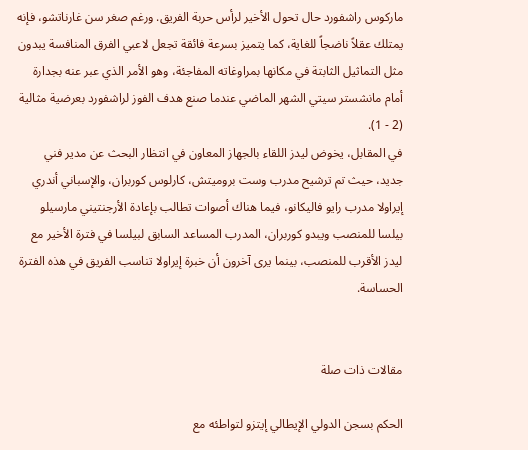ماركوس راشفورد حال تحول الأخير لرأس حربة الفريق. ورغم صغر سن غارناتشو، فإنه يمتلك عقلاً ناضجاً للغاية، كما يتميز بسرعة فائقة تجعل لاعبي الفرق المنافسة يبدون مثل التماثيل الثابتة في مكانها بمراوغاته المفاجئة، وهو الأمر الذي عبر عنه بجدارة أمام مانشستر سيتي الشهر الماضي عندما صنع هدف الفوز لراشفورد بعرضية مثالية (2 - 1).
في المقابل، يخوض ليدز اللقاء بالجهاز المعاون في انتظار البحث عن مدير فني جديد، حيث تم ترشيح مدرب وست بروميتش، كارلوس كوربران، والإسباني أندري إيراولا مدرب رايو فاليكانو، فيما هناك أصوات تطالب بإعادة الأرجنتيني مارسيلو بيلسا للمنصب ويبدو كوربران، المدرب المساعد السابق لبيلسا في فترة الأخير مع ليدز الأقرب للمنصب، بينما يرى آخرون أن خبرة إيراولا تناسب الفريق في هذه الفترة الحساسة.


مقالات ذات صلة

الحكم بسجن الدولي الإيطالي إيتزو لتواطئه مع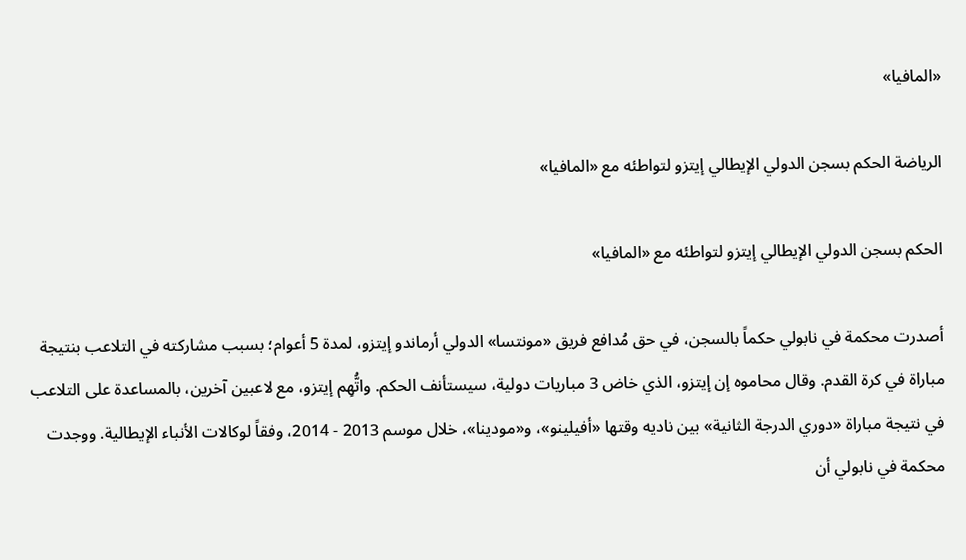«المافيا»

الرياضة الحكم بسجن الدولي الإيطالي إيتزو لتواطئه مع «المافيا»

الحكم بسجن الدولي الإيطالي إيتزو لتواطئه مع «المافيا»

أصدرت محكمة في نابولي حكماً بالسجن، في حق مُدافع فريق «مونتسا» الدولي أرماندو إيتزو، لمدة 5 أعوام؛ بسبب مشاركته في التلاعب بنتيجة مباراة في كرة القدم. وقال محاموه إن إيتزو، الذي خاض 3 مباريات دولية، سيستأنف الحكم. واتُّهِم إيتزو، مع لاعبين آخرين، بالمساعدة على التلاعب في نتيجة مباراة «دوري الدرجة الثانية» بين ناديه وقتها «أفيلينو»، و«مودينا»، خلال موسم 2013 - 2014، وفقاً لوكالات الأنباء الإيطالية. ووجدت محكمة في نابولي أن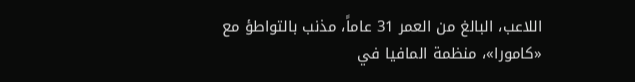اللاعب، البالغ من العمر 31 عاماً، مذنب بالتواطؤ مع «كامورا»، منظمة المافيا في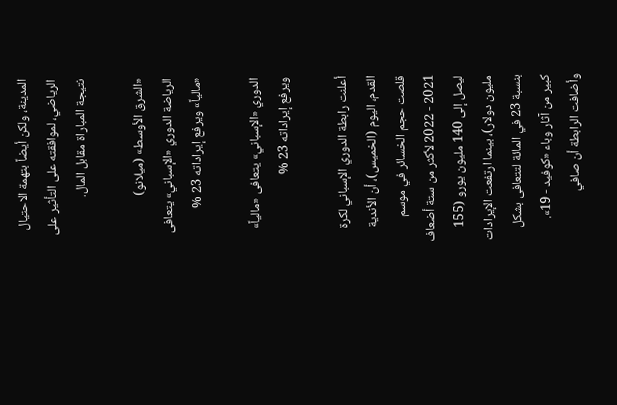المدينة، ولكن أيضاً بتهمة الاحتيال الرياضي، لموافقته على التأثير على نتيجة المباراة مقابل المال.

«الشرق الأوسط» (ميلانو)
الرياضة الدوري «الإسباني» يتعافى «مالياً» ويرفع إيراداته 23 %

الدوري «الإسباني» يتعافى «مالياً» ويرفع إيراداته 23 %

أعلنت رابطة الدوري الإسباني لكرة القدم، اليوم (الخميس)، أن الأندية قلصت حجم الخسائر في موسم 2021 - 2022 لأكثر من ستة أضعاف ليصل إلى 140 مليون يورو (155 مليون دولار)، بينما ارتفعت الإيرادات بنسبة 23 في المائة لتتعافى بشكل كبير من آثار وباء «كوفيد - 19». وأضافت الرابطة أن صافي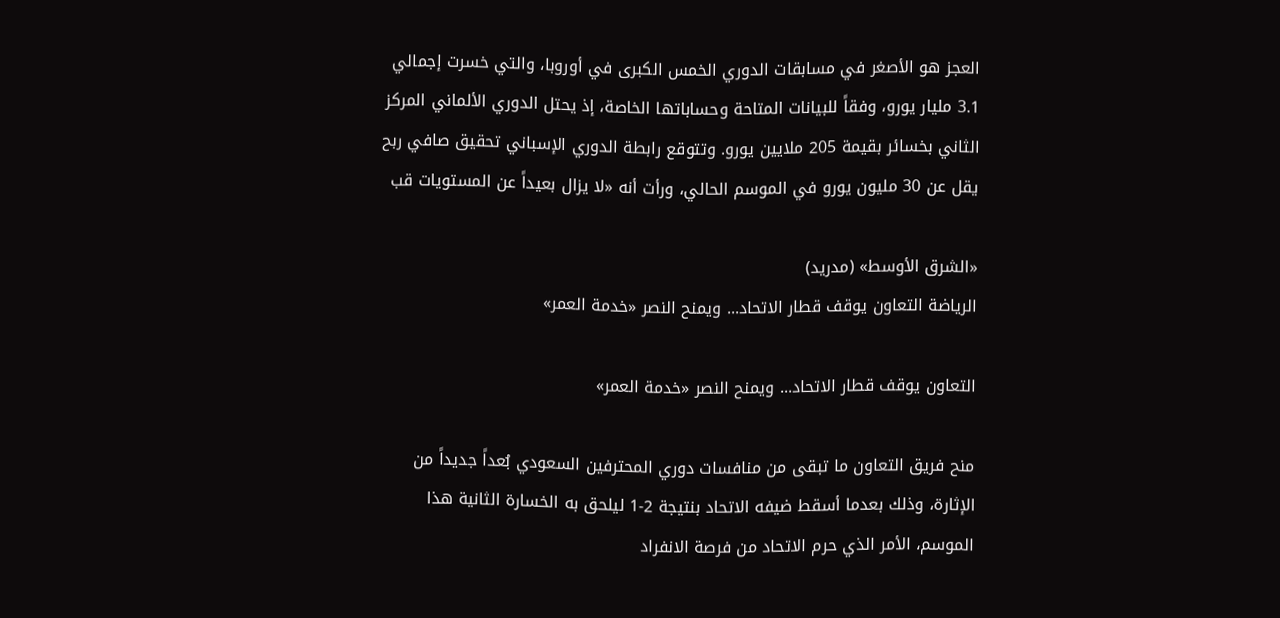العجز هو الأصغر في مسابقات الدوري الخمس الكبرى في أوروبا، والتي خسرت إجمالي 3.1 مليار يورو، وفقاً للبيانات المتاحة وحساباتها الخاصة، إذ يحتل الدوري الألماني المركز الثاني بخسائر بقيمة 205 ملايين يورو. وتتوقع رابطة الدوري الإسباني تحقيق صافي ربح يقل عن 30 مليون يورو في الموسم الحالي، ورأت أنه «لا يزال بعيداً عن المستويات قب

«الشرق الأوسط» (مدريد)
الرياضة التعاون يوقف قطار الاتحاد... ويمنح النصر «خدمة العمر»

التعاون يوقف قطار الاتحاد... ويمنح النصر «خدمة العمر»

منح فريق التعاون ما تبقى من منافسات دوري المحترفين السعودي بُعداً جديداً من الإثارة، وذلك بعدما أسقط ضيفه الاتحاد بنتيجة 2-1 ليلحق به الخسارة الثانية هذا الموسم، الأمر الذي حرم الاتحاد من فرصة الانفراد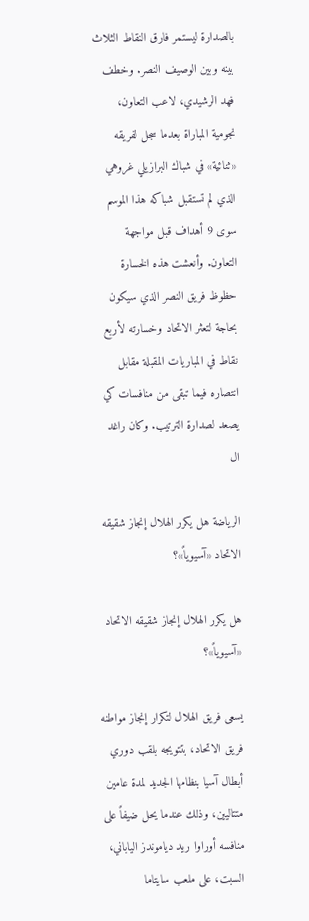بالصدارة ليستمر فارق النقاط الثلاث بينه وبين الوصيف النصر. وخطف فهد الرشيدي، لاعب التعاون، نجومية المباراة بعدما سجل لفريقه «ثنائية» في شباك البرازيلي غروهي الذي لم تستقبل شباكه هذا الموسم سوى 9 أهداف قبل مواجهة التعاون. وأنعشت هذه الخسارة حظوظ فريق النصر الذي سيكون بحاجة لتعثر الاتحاد وخسارته لأربع نقاط في المباريات المقبلة مقابل انتصاره فيما تبقى من منافسات كي يصعد لصدارة الترتيب. وكان راغد ال

الرياضة هل يكرر الهلال إنجاز شقيقه الاتحاد «آسيوياً»؟

هل يكرر الهلال إنجاز شقيقه الاتحاد «آسيوياً»؟

يسعى فريق الهلال لتكرار إنجاز مواطنه فريق الاتحاد، بتتويجه بلقب دوري أبطال آسيا بنظامها الجديد لمدة عامين متتاليين، وذلك عندما يحل ضيفاً على منافسه أوراوا ريد دياموندز الياباني، السبت، على ملعب سايتاما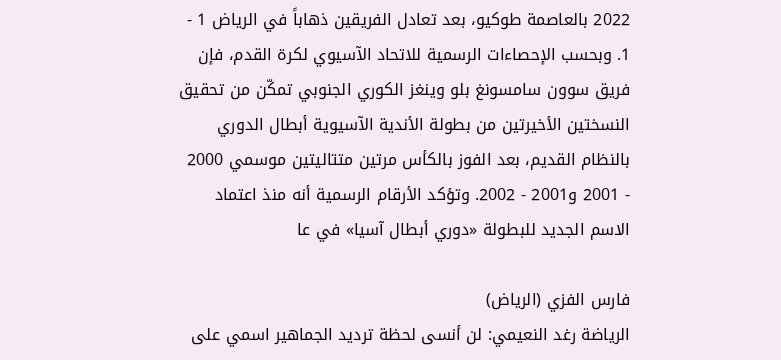2022 بالعاصمة طوكيو، بعد تعادل الفريقين ذهاباً في الرياض 1 - 1. وبحسب الإحصاءات الرسمية للاتحاد الآسيوي لكرة القدم، فإن فريق سوون سامسونغ بلو وينغز الكوري الجنوبي تمكّن من تحقيق النسختين الأخيرتين من بطولة الأندية الآسيوية أبطال الدوري بالنظام القديم، بعد الفوز بالكأس مرتين متتاليتين موسمي 2000 - 2001 و2001 - 2002. وتؤكد الأرقام الرسمية أنه منذ اعتماد الاسم الجديد للبطولة «دوري أبطال آسيا» في عا

فارس الفزي (الرياض)
الرياضة رغد النعيمي: لن أنسى لحظة ترديد الجماهير اسمي على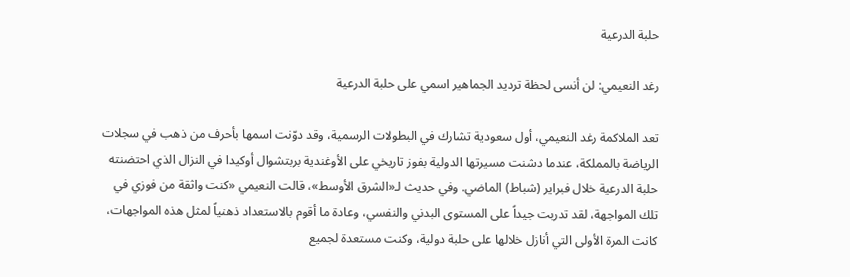حلبة الدرعية

رغد النعيمي: لن أنسى لحظة ترديد الجماهير اسمي على حلبة الدرعية

تعد الملاكمة رغد النعيمي، أول سعودية تشارك في البطولات الرسمية، وقد دوّنت اسمها بأحرف من ذهب في سجلات الرياضة بالمملكة، عندما دشنت مسيرتها الدولية بفوز تاريخي على الأوغندية بربتشوال أوكيدا في النزال الذي احتضنته حلبة الدرعية خلال فبراير (شباط) الماضي. وفي حديث لـ«الشرق الأوسط»، قالت النعيمي «كنت واثقة من فوزي في تلك المواجهة، لقد تدربت جيداً على المستوى البدني والنفسي، وعادة ما أقوم بالاستعداد ذهنياً لمثل هذه المواجهات، كانت المرة الأولى التي أنازل خلالها على حلبة دولية، وكنت مستعدة لجميع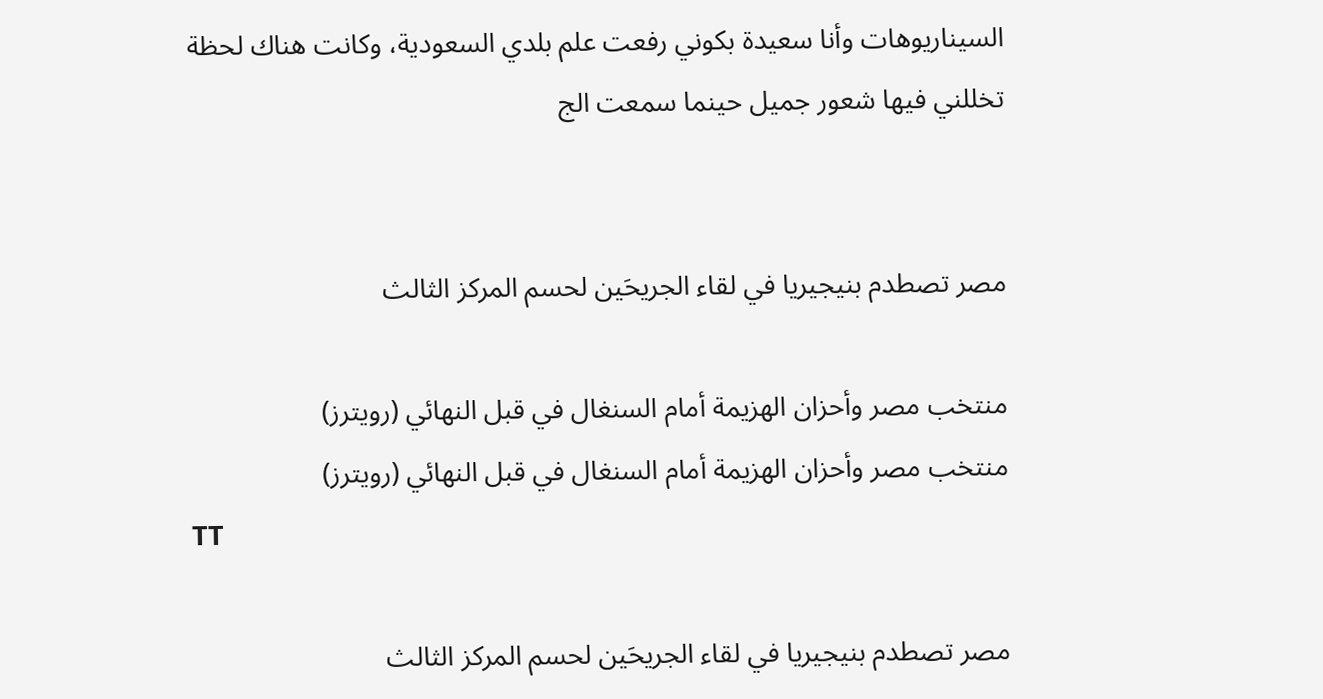السيناريوهات وأنا سعيدة بكوني رفعت علم بلدي السعودية، وكانت هناك لحظة تخللني فيها شعور جميل حينما سمعت الج


مصر تصطدم بنيجيريا في لقاء الجريحَين لحسم المركز الثالث

منتخب مصر وأحزان الهزيمة أمام السنغال في قبل النهائي (رويترز)
منتخب مصر وأحزان الهزيمة أمام السنغال في قبل النهائي (رويترز)
TT

مصر تصطدم بنيجيريا في لقاء الجريحَين لحسم المركز الثالث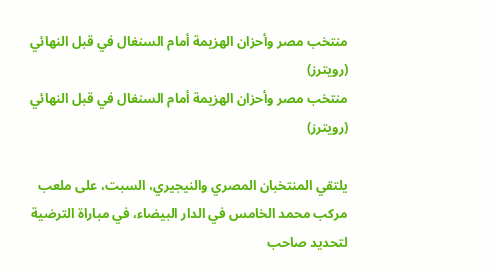منتخب مصر وأحزان الهزيمة أمام السنغال في قبل النهائي (رويترز)
منتخب مصر وأحزان الهزيمة أمام السنغال في قبل النهائي (رويترز)

يلتقي المنتخبان المصري والنيجيري، السبت، على ملعب مركب محمد الخامس في الدار البيضاء، في مباراة الترضية لتحديد صاحب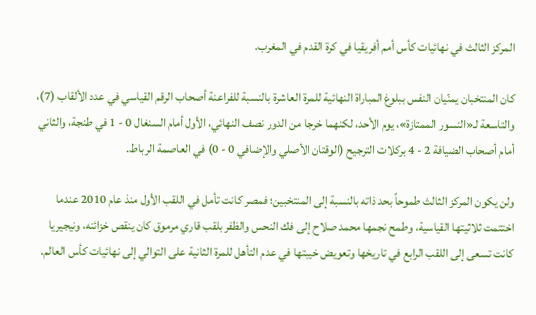المركز الثالث في نهائيات كأس أمم أفريقيا في كرة القدم في المغرب.

كان المنتخبان يمنّيان النفس ببلوغ المباراة النهائية للمرة العاشرة بالنسبة للفراعنة أصحاب الرقم القياسي في عدد الألقاب (7)، والتاسعة لـ«النسور الممتازة»، يوم الأحد، لكنهما خرجا من الدور نصف النهائي، الأول أمام السنغال 0 - 1 في طنجة، والثاني أمام أصحاب الضيافة 2 - 4 بركلات الترجيح (الوقتان الأصلي والإضافي 0 - 0) في العاصمة الرباط.

ولن يكون المركز الثالث طموحاً بحد ذاته بالنسبة إلى المنتخبين؛ فمصر كانت تأمل في اللقب الأول منذ عام 2010 عندما اختتمت ثلاثيتها القياسية، وطمح نجمها محمد صلاح إلى فك النحس والظفر بلقب قاري مرموق كان ينقص خزائنه، ونيجيريا كانت تسعى إلى اللقب الرابع في تاريخها وتعويض خيبتها في عدم التأهل للمرة الثانية على التوالي إلى نهائيات كأس العالم.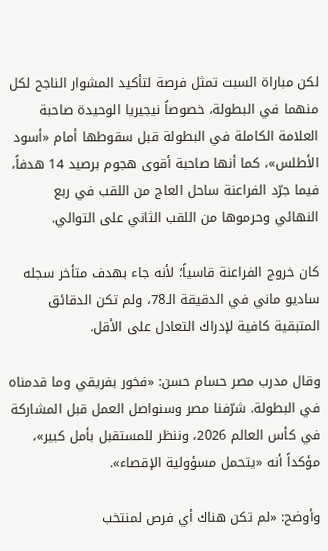لكن مباراة السبت تمثل فرصة لتأكيد المشوار الناجح لكل منهما في البطولة، خصوصاً نيجيريا الوحيدة صاحبة العلامة الكاملة في البطولة قبل سقوطها أمام «أسود الأطلس»، كما أنها صاحبة أقوى هجوم برصيد 14 هدفاً، فيما جرّد الفراعنة ساحل العاج من اللقب في ربع النهائي وحرموها من اللقب الثاني على التوالي.

كان خروج الفراعنة قاسياً؛ لأنه جاء بهدف متأخر سجله ساديو ماني في الدقيقة الـ78، ولم تكن الدقائق المتبقية كافية لإدراك التعادل على الأقل.

وقال مدرب مصر حسام حسن: «فخور بفريقي وما قدمناه في البطولة. شرّفنا مصر وسنواصل العمل قبل المشاركة في كأس العالم 2026، وننظر للمستقبل بأمل كبير»، مؤكداً أنه «يتحمل مسؤولية الإقصاء».

وأوضح: «لم تكن هناك أي فرص لمنتخب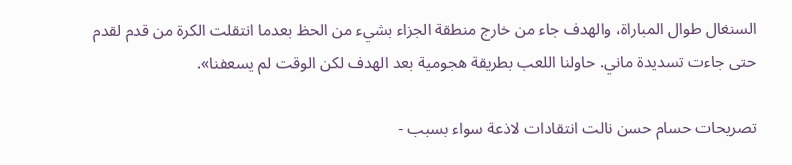السنغال طوال المباراة، والهدف جاء من خارج منطقة الجزاء بشيء من الحظ بعدما انتقلت الكرة من قدم لقدم حتى جاءت تسديدة ماني. حاولنا اللعب بطريقة هجومية بعد الهدف لكن الوقت لم يسعفنا».

تصريحات حسام حسن نالت انتقادات لاذعة سواء بسبب -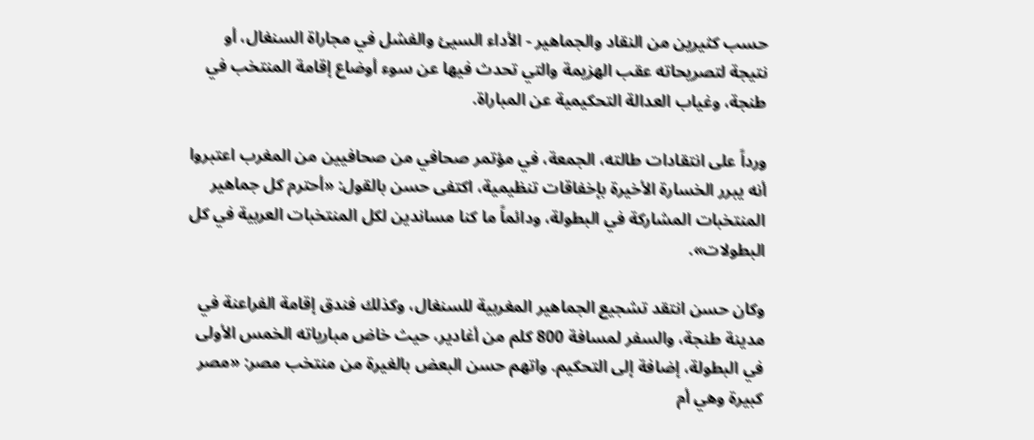حسب كثيرين من النقاد والجماهير - الأداء السيئ والفشل في مجاراة السنغال، أو نتيجة لتصريحاته عقب الهزيمة والتي تحدث فيها عن سوء أوضاع إقامة المنتخب في طنجة، وغياب العدالة التحكيمية عن المباراة.

ورداً على انتقادات طالته، الجمعة، في مؤتمر صحافي من صحافيين من المغرب اعتبروا أنه يبرر الخسارة الأخيرة بإخفاقات تنظيمية، اكتفى حسن بالقول: «أحترم كل جماهير المنتخبات المشاركة في البطولة، ودائماً ما كنا مساندين لكل المنتخبات العربية في كل البطولات».

وكان حسن انتقد تشجيع الجماهير المغربية للسنغال، وكذلك فندق إقامة الفراعنة في مدينة طنجة، والسفر لمسافة 800 كلم من أغادير، حيث خاض مبارياته الخمس الأولى في البطولة، إضافة إلى التحكيم. واتهم حسن البعض بالغيرة من منتخب مصر: «مصر كبيرة وهي أم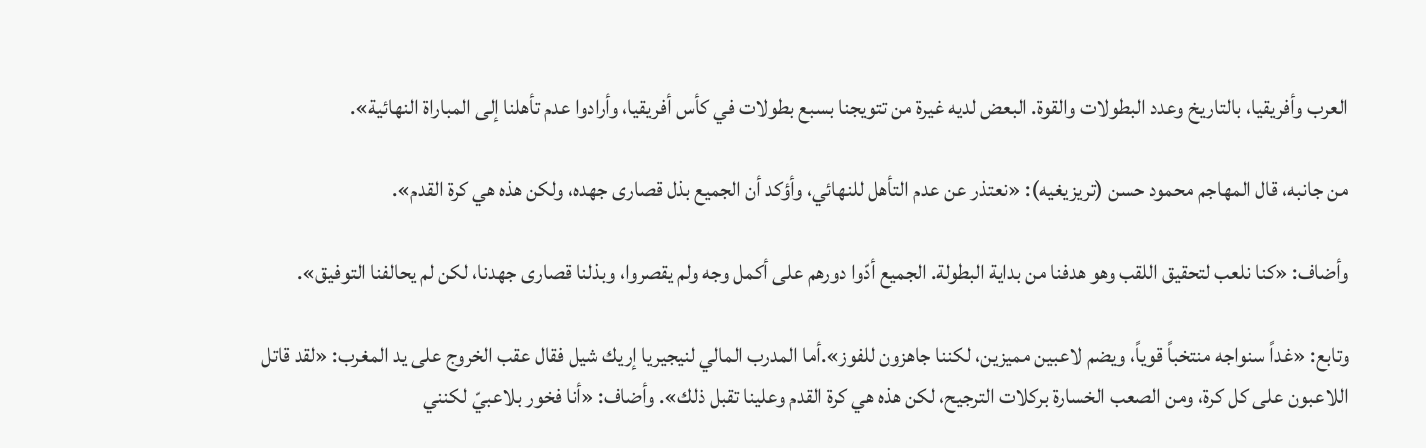العرب وأفريقيا، بالتاريخ وعدد البطولات والقوة. البعض لديه غيرة من تتويجنا بسبع بطولات في كأس أفريقيا، وأرادوا عدم تأهلنا إلى المباراة النهائية».

من جانبه، قال المهاجم محمود حسن (تريزيغيه): «نعتذر عن عدم التأهل للنهائي، وأؤكد أن الجميع بذل قصارى جهده، ولكن هذه هي كرة القدم».

وأضاف: «كنا نلعب لتحقيق اللقب وهو هدفنا من بداية البطولة. الجميع أدّوا دورهم على أكمل وجه ولم يقصروا، وبذلنا قصارى جهدنا، لكن لم يحالفنا التوفيق».

وتابع: «غداً سنواجه منتخباً قوياً، ويضم لاعبين مميزين، لكننا جاهزون للفوز».أما المدرب المالي لنيجيريا إريك شيل فقال عقب الخروج على يد المغرب: «لقد قاتل اللاعبون على كل كرة، ومن الصعب الخسارة بركلات الترجيح، لكن هذه هي كرة القدم وعلينا تقبل ذلك». وأضاف: «أنا فخور بلاعبيّ لكنني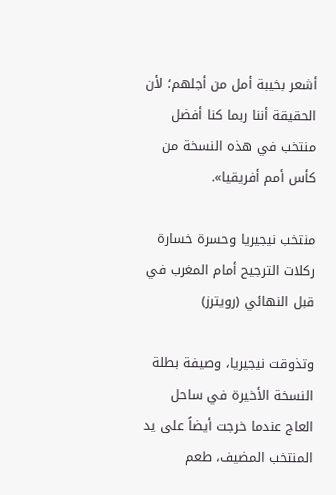أشعر بخيبة أمل من أجلهم؛ لأن الحقيقة أننا ربما كنا أفضل منتخب في هذه النسخة من كأس أمم أفريقيا».

منتخب نيجيريا وحسرة خسارة ركلات الترجيح أمام المغرب في قبل النهائي (رويترز)

وتذوقت نيجيريا، وصيفة بطلة النسخة الأخيرة في ساحل العاج عندما خرجت أيضاً على يد المنتخب المضيف، طعم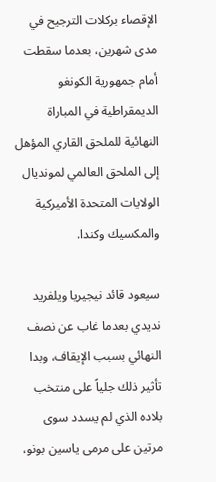الإقصاء بركلات الترجيح في مدى شهرين، بعدما سقطت أمام جمهورية الكونغو الديمقراطية في المباراة النهائية للملحق القاري المؤهل إلى الملحق العالمي لمونديال الولايات المتحدة الأميركية والمكسيك وكندا.

سيعود قائد نيجيريا ويلفريد نديدي بعدما غاب عن نصف النهائي بسبب الإيقاف، وبدا تأثير ذلك جلياً على منتخب بلاده الذي لم يسدد سوى مرتين على مرمى ياسين بونو،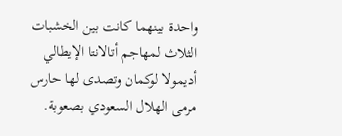واحدة بينهما كانت بين الخشبات الثلاث لمهاجم أتالانتا الإيطالي أديمولا لوكمان وتصدى لها حارس مرمى الهلال السعودي بصعوبة.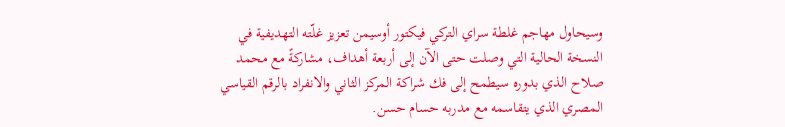وسيحاول مهاجم غلطة سراي التركي فيكتور أوسيمن تعزيز غلّته التهديفية في النسخة الحالية التي وصلت حتى الآن إلى أربعة أهداف، مشاركةً مع محمد صلاح الذي بدوره سيطمح إلى فك شراكة المركز الثاني والانفراد بالرقم القياسي المصري الذي يتقاسمه مع مدربه حسام حسن.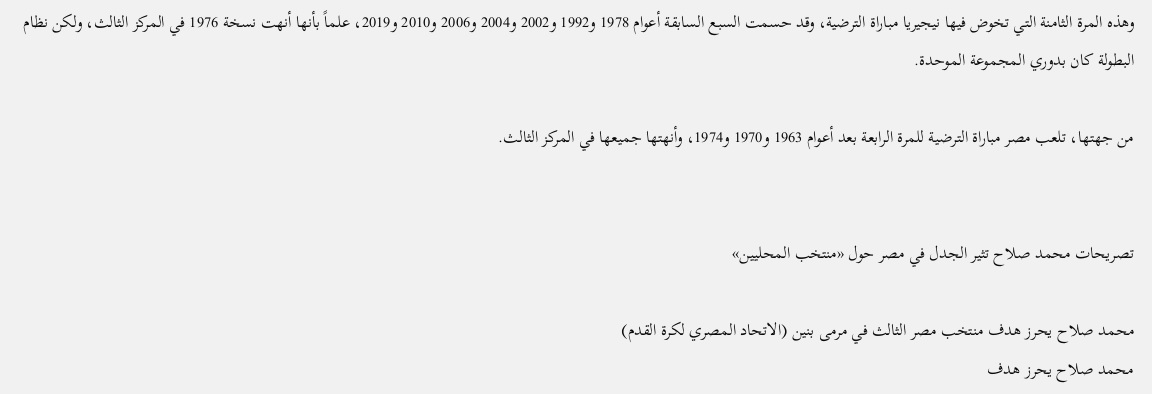وهذه المرة الثامنة التي تخوض فيها نيجيريا مباراة الترضية، وقد حسمت السبع السابقة أعوام 1978 و1992 و2002 و2004 و2006 و2010 و2019، علماً بأنها أنهت نسخة 1976 في المركز الثالث، ولكن نظام البطولة كان بدوري المجموعة الموحدة.

من جهتها، تلعب مصر مباراة الترضية للمرة الرابعة بعد أعوام 1963 و1970 و1974، وأنهتها جميعها في المركز الثالث.


تصريحات محمد صلاح تثير الجدل في مصر حول «منتخب المحليين»

محمد صلاح يحرز هدف منتخب مصر الثالث في مرمى بنين (الاتحاد المصري لكرة القدم)
محمد صلاح يحرز هدف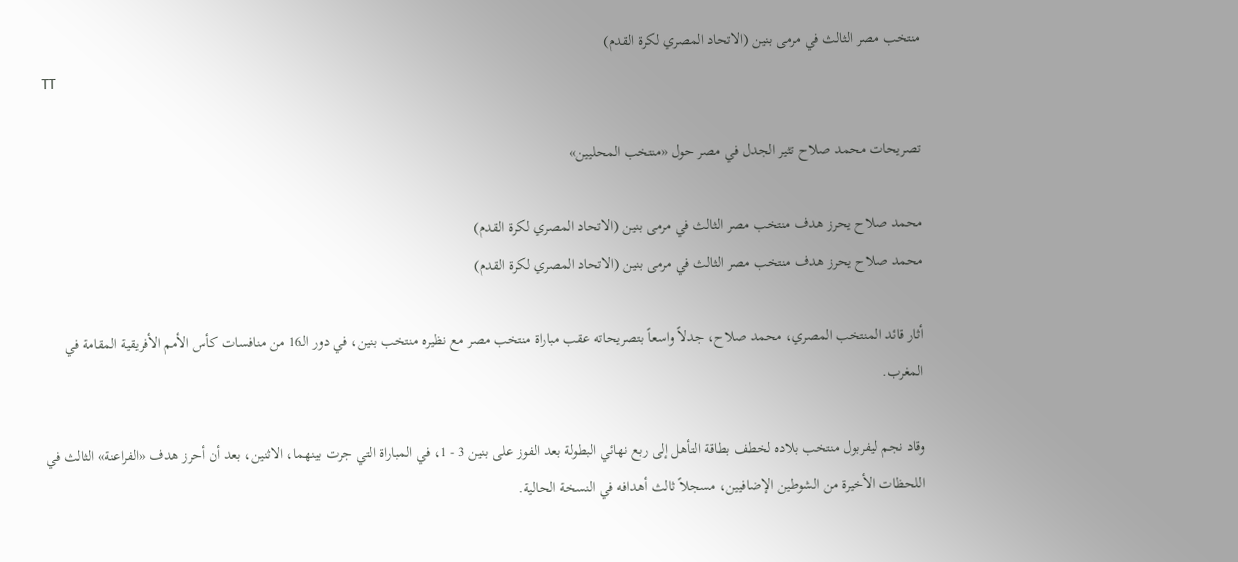منتخب مصر الثالث في مرمى بنين (الاتحاد المصري لكرة القدم)
TT

تصريحات محمد صلاح تثير الجدل في مصر حول «منتخب المحليين»

محمد صلاح يحرز هدف منتخب مصر الثالث في مرمى بنين (الاتحاد المصري لكرة القدم)
محمد صلاح يحرز هدف منتخب مصر الثالث في مرمى بنين (الاتحاد المصري لكرة القدم)

أثار قائد المنتخب المصري، محمد صلاح، جدلاً واسعاً بتصريحاته عقب مباراة منتخب مصر مع نظيره منتخب بنين، في دور الـ16 من منافسات كأس الأمم الأفريقية المقامة في المغرب.

وقاد نجم ليفربول منتخب بلاده لخطف بطاقة التأهل إلى ربع نهائي البطولة بعد الفوز على بنين 3 - 1، في المباراة التي جرت بينهما، الاثنين، بعد أن أحرز هدف «الفراعنة» الثالث في اللحظات الأخيرة من الشوطين الإضافيين، مسجلاً ثالث أهدافه في النسخة الحالية.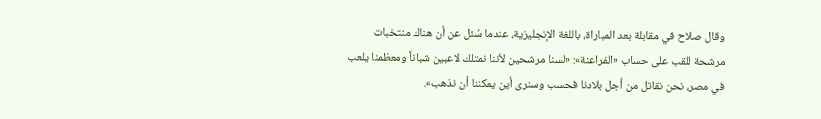وقال صلاح في مقابلة بعد المباراة، باللغة الإنجليزية، عندما سُئل عن أن هناك منتخبات مرشحة للقب على حساب «الفراعنة»: «لسنا مرشحين لأننا نمتلك لاعبين شباناً ومعظمنا يلعب في مصر، نحن نقاتل من أجل بلادنا فحسب وسنرى أين يمكننا أن نذهب».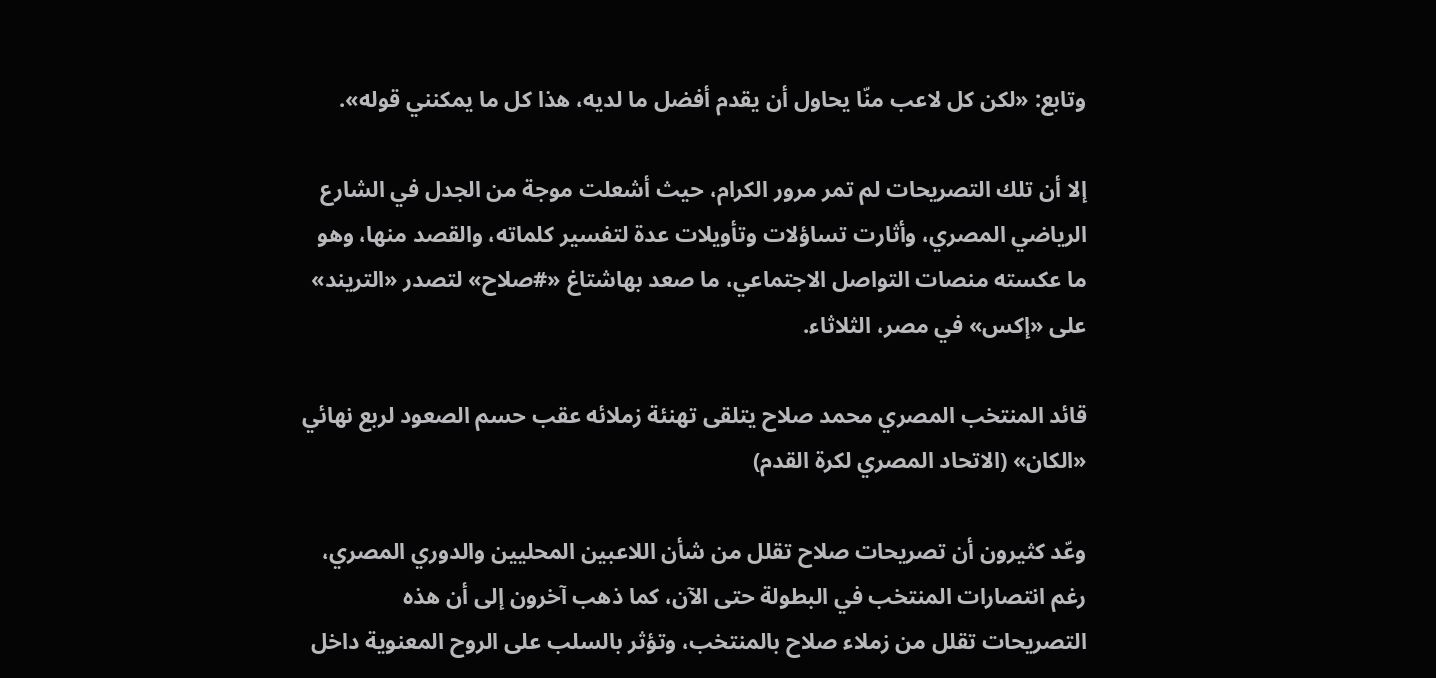وتابع: «لكن كل لاعب منّا يحاول أن يقدم أفضل ما لديه، هذا كل ما يمكنني قوله».

إلا أن تلك التصريحات لم تمر مرور الكرام، حيث أشعلت موجة من الجدل في الشارع الرياضي المصري، وأثارت تساؤلات وتأويلات عدة لتفسير كلماته، والقصد منها، وهو ما عكسته منصات التواصل الاجتماعي، ما صعد بهاشتاغ «#صلاح» لتصدر «التريند» على «إكس» في مصر، الثلاثاء.

قائد المنتخب المصري محمد صلاح يتلقى تهنئة زملائه عقب حسم الصعود لربع نهائي «الكان» (الاتحاد المصري لكرة القدم)

وعّد كثيرون أن تصريحات صلاح تقلل من شأن اللاعبين المحليين والدوري المصري، رغم انتصارات المنتخب في البطولة حتى الآن، كما ذهب آخرون إلى أن هذه التصريحات تقلل من زملاء صلاح بالمنتخب، وتؤثر بالسلب على الروح المعنوية داخل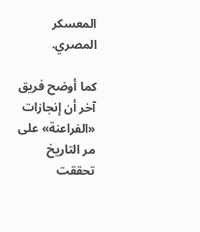المعسكر المصري.

كما أوضح فريق آخر أن إنجازات «الفراعنة» على مر التاريخ تحققت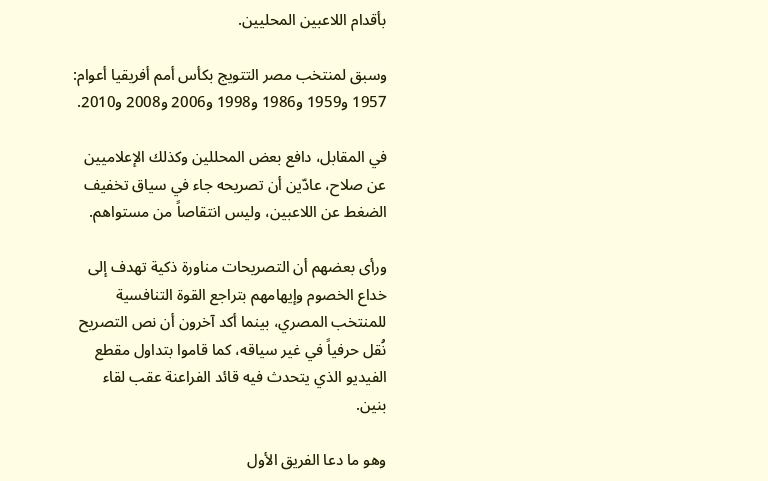بأقدام اللاعبين المحليين.

وسبق لمنتخب مصر التتويج بكأس أمم أفريقيا أعوام: 1957 و1959 و1986 و1998 و2006 و2008 و2010.

في المقابل، دافع بعض المحللين وكذلك الإعلاميين عن صلاح، عادّين أن تصريحه جاء في سياق تخفيف الضغط عن اللاعبين، وليس انتقاصاً من مستواهم.

ورأى بعضهم أن التصريحات مناورة ذكية تهدف إلى خداع الخصوم وإيهامهم بتراجع القوة التنافسية للمنتخب المصري، بينما أكد آخرون أن نص التصريح نُقل حرفياً في غير سياقه، كما قاموا بتداول مقطع الفيديو الذي يتحدث فيه قائد الفراعنة عقب لقاء بنين.

وهو ما دعا الفريق الأول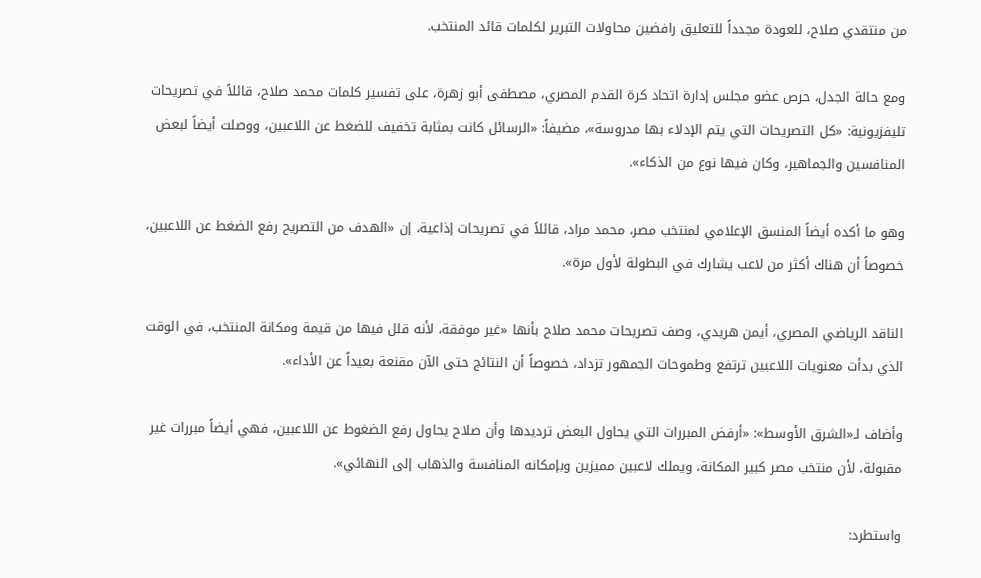من منتقدي صلاح، للعودة مجدداً للتعليق رافضين محاولات التبرير لكلمات قائد المنتخب.

ومع حالة الجدل، حرص عضو مجلس إدارة اتحاد كرة القدم المصري، مصطفى أبو زهرة، على تفسير كلمات محمد صلاح، قائلاً في تصريحات تليفزيونية: «كل التصريحات التي يتم الإدلاء بها مدروسة»، مضيفاً: «الرسائل كانت بمثابة تخفيف للضغط عن اللاعبين، ووصلت أيضاً لبعض المنافسين والجماهير، وكان فيها نوع من الذكاء».

وهو ما أكده أيضاً المنسق الإعلامي لمنتخب مصر، محمد مراد، قائلاً في تصريحات إذاعية، إن «الهدف من التصريح رفع الضغط عن اللاعبين، خصوصاً أن هناك أكثر من لاعب يشارك في البطولة لأول مرة».

الناقد الرياضي المصري، أيمن هريدي، وصف تصريحات محمد صلاح بأنها «غير موفقة، لأنه قلل فيها من قيمة ومكانة المنتخب، في الوقت الذي بدأت معنويات اللاعبين ترتفع وطموحات الجمهور تزداد، خصوصاً أن النتائج حتى الآن مقنعة بعيداً عن الأداء».

وأضاف لـ«الشرق الأوسط»: «أرفض المبررات التي يحاول البعض ترديدها وأن صلاح يحاول رفع الضغوط عن اللاعبين، فهي أيضاً مبررات غير مقبولة، لأن منتخب مصر كبير المكانة، ويملك لاعبين مميزين وبإمكانه المنافسة والذهاب إلى النهائي».

واستطرد: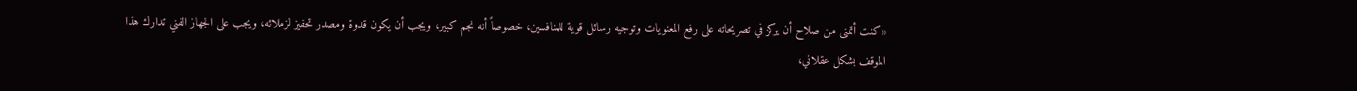«كنت أتمنى من صلاح أن يركز في تصريحاته على رفع المعنويات وتوجيه رسائل قوية للمنافسين، خصوصاً أنه نجم كبير، ويجب أن يكون قدوة ومصدر تحفيز لزملائه، ويجب على الجهاز الفني تدارك هذا الموقف بشكل عقلاني،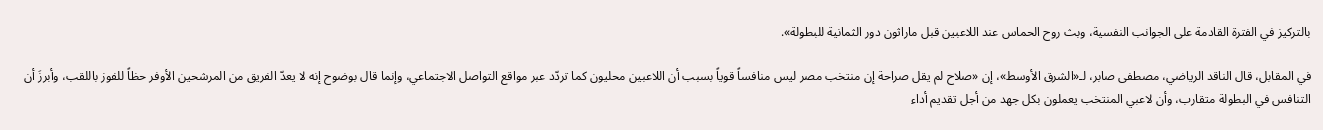بالتركيز في الفترة القادمة على الجوانب النفسية، وبث روح الحماس عند اللاعبين قبل ماراثون دور الثمانية للبطولة».

في المقابل، قال الناقد الرياضي، مصطفى صابر، لـ«الشرق الأوسط»، إن «صلاح لم يقل صراحة إن منتخب مصر ليس منافساً قوياً بسبب أن اللاعبين محليون كما تردّد عبر مواقع التواصل الاجتماعي، وإنما قال بوضوح إنه لا يعدّ الفريق من المرشحين الأوفر حظاً للفوز باللقب، وأبرزَ أن التنافس في البطولة متقارب، وأن لاعبي المنتخب يعملون بكل جهد من أجل تقديم أداء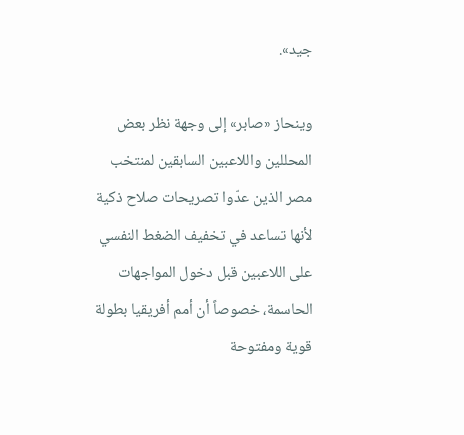جيد».

وينحاز «صابر» إلى وجهة نظر بعض المحللين واللاعبين السابقين لمنتخب مصر الذين عدّوا تصريحات صلاح ذكية لأنها تساعد في تخفيف الضغط النفسي على اللاعبين قبل دخول المواجهات الحاسمة، خصوصاً أن أمم أفريقيا بطولة قوية ومفتوحة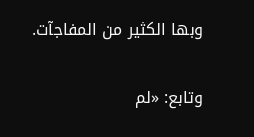وبها الكثير من المفاجآت.

وتابع: «لم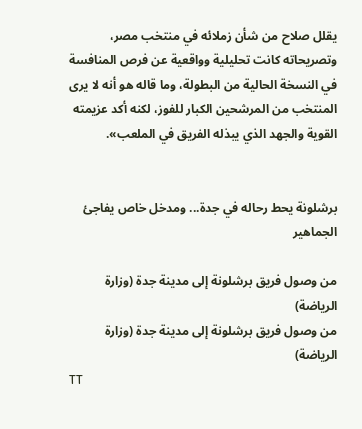يقلل صلاح من شأن زملائه في منتخب مصر، وتصريحاته كانت تحليلية وواقعية عن فرص المنافسة في النسخة الحالية من البطولة، وما قاله هو أنه لا يرى المنتخب من المرشحين الكبار للفوز، لكنه أكد عزيمته القوية والجهد الذي يبذله الفريق في الملعب».


برشلونة يحط رحاله في جدة... ومدخل خاص يفاجئ الجماهير

من وصول فريق برشلونة إلى مدينة جدة (وزارة الرياضة)
من وصول فريق برشلونة إلى مدينة جدة (وزارة الرياضة)
TT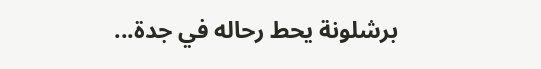برشلونة يحط رحاله في جدة...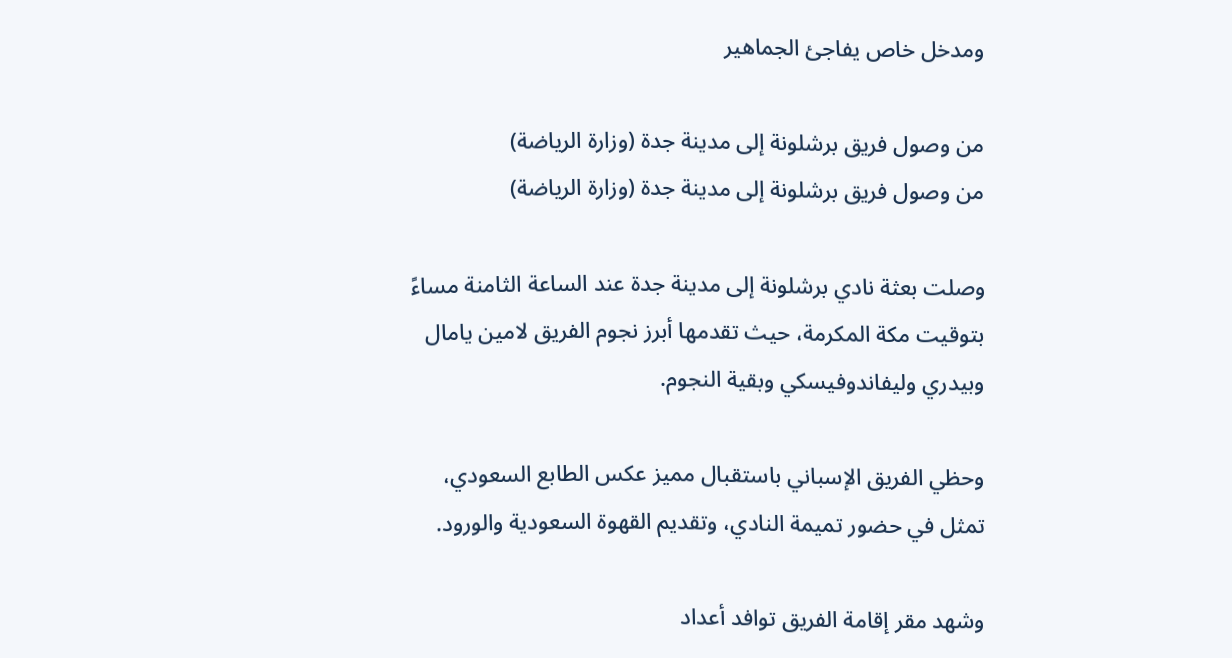ومدخل خاص يفاجئ الجماهير

من وصول فريق برشلونة إلى مدينة جدة (وزارة الرياضة)
من وصول فريق برشلونة إلى مدينة جدة (وزارة الرياضة)

وصلت بعثة نادي برشلونة إلى مدينة جدة عند الساعة الثامنة مساءً بتوقيت مكة المكرمة، حيث تقدمها أبرز نجوم الفريق لامين يامال وبيدري وليفاندوفيسكي وبقية النجوم.

وحظي الفريق الإسباني باستقبال مميز عكس الطابع السعودي، تمثل في حضور تميمة النادي، وتقديم القهوة السعودية والورود.

وشهد مقر إقامة الفريق توافد أعداد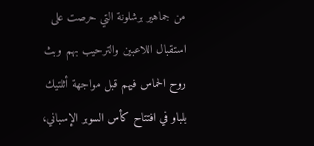من جماهير برشلونة التي حرصت على استقبال اللاعبين والترحيب بهم وبث روح الحماس فيهم قبل مواجهة أثلتيك بلباو في افتتاح كأس السوبر الإسباني،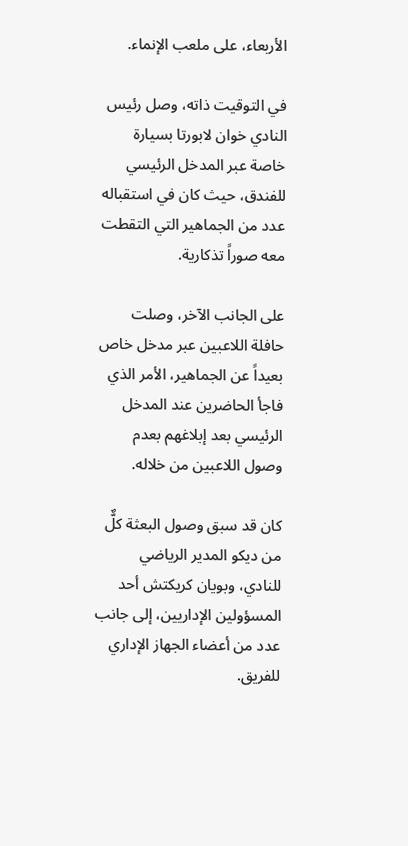الأربعاء، على ملعب الإنماء.

في التوقيت ذاته، وصل رئيس النادي خوان لابورتا بسيارة خاصة عبر المدخل الرئيسي للفندق، حيث كان في استقباله عدد من الجماهير التي التقطت معه صوراً تذكارية.

على الجانب الآخر، وصلت حافلة اللاعبين عبر مدخل خاص بعيداً عن الجماهير، الأمر الذي فاجأ الحاضرين عند المدخل الرئيسي بعد إبلاغهم بعدم وصول اللاعبين من خلاله.

كان قد سبق وصول البعثة كلٌّ من ديكو المدير الرياضي للنادي، وبويان كريكتش أحد المسؤولين الإداريين، إلى جانب عدد من أعضاء الجهاز الإداري للفريق.